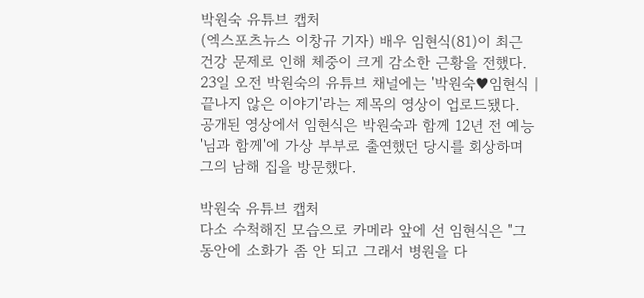박원숙 유튜브 캡처
(엑스포츠뉴스 이창규 기자) 배우 임현식(81)이 최근 건강 문제로 인해 체중이 크게 감소한 근황을 전했다.
23일 오전 박원숙의 유튜브 채널에는 '박원숙♥임현식 | 끝나지 않은 이야기'라는 제목의 영상이 업로드됐다.
공개된 영상에서 임현식은 박원숙과 함께 12년 전 예능 '님과 함께'에 가상 부부로 출연했던 당시를 회상하며 그의 남해 집을 방문했다.

박원숙 유튜브 캡처
다소 수척해진 모습으로 카메라 앞에 선 임현식은 "그 동안에 소화가 좀 안 되고 그래서 병원을 다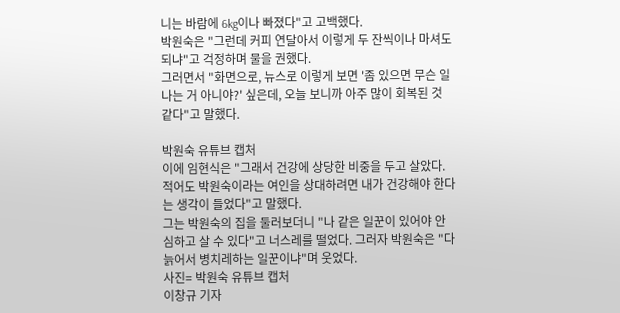니는 바람에 6kg이나 빠졌다"고 고백했다.
박원숙은 "그런데 커피 연달아서 이렇게 두 잔씩이나 마셔도 되냐"고 걱정하며 물을 권했다.
그러면서 "화면으로, 뉴스로 이렇게 보면 '좀 있으면 무슨 일 나는 거 아니야?' 싶은데, 오늘 보니까 아주 많이 회복된 것 같다"고 말했다.

박원숙 유튜브 캡처
이에 임현식은 "그래서 건강에 상당한 비중을 두고 살았다. 적어도 박원숙이라는 여인을 상대하려면 내가 건강해야 한다는 생각이 들었다"고 말했다.
그는 박원숙의 집을 둘러보더니 "나 같은 일꾼이 있어야 안심하고 살 수 있다"고 너스레를 떨었다. 그러자 박원숙은 "다 늙어서 병치레하는 일꾼이냐"며 웃었다.
사진= 박원숙 유튜브 캡처
이창규 기자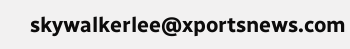skywalkerlee@xportsnews.com